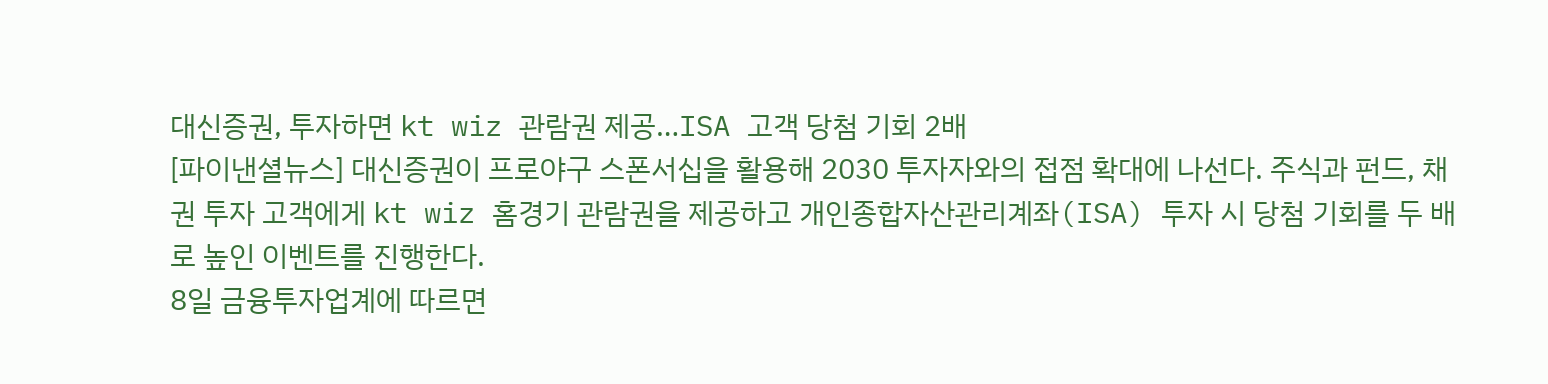대신증권, 투자하면 kt wiz 관람권 제공…ISA 고객 당첨 기회 2배
[파이낸셜뉴스] 대신증권이 프로야구 스폰서십을 활용해 2030 투자자와의 접점 확대에 나선다. 주식과 펀드, 채권 투자 고객에게 kt wiz 홈경기 관람권을 제공하고 개인종합자산관리계좌(ISA) 투자 시 당첨 기회를 두 배로 높인 이벤트를 진행한다.
8일 금융투자업계에 따르면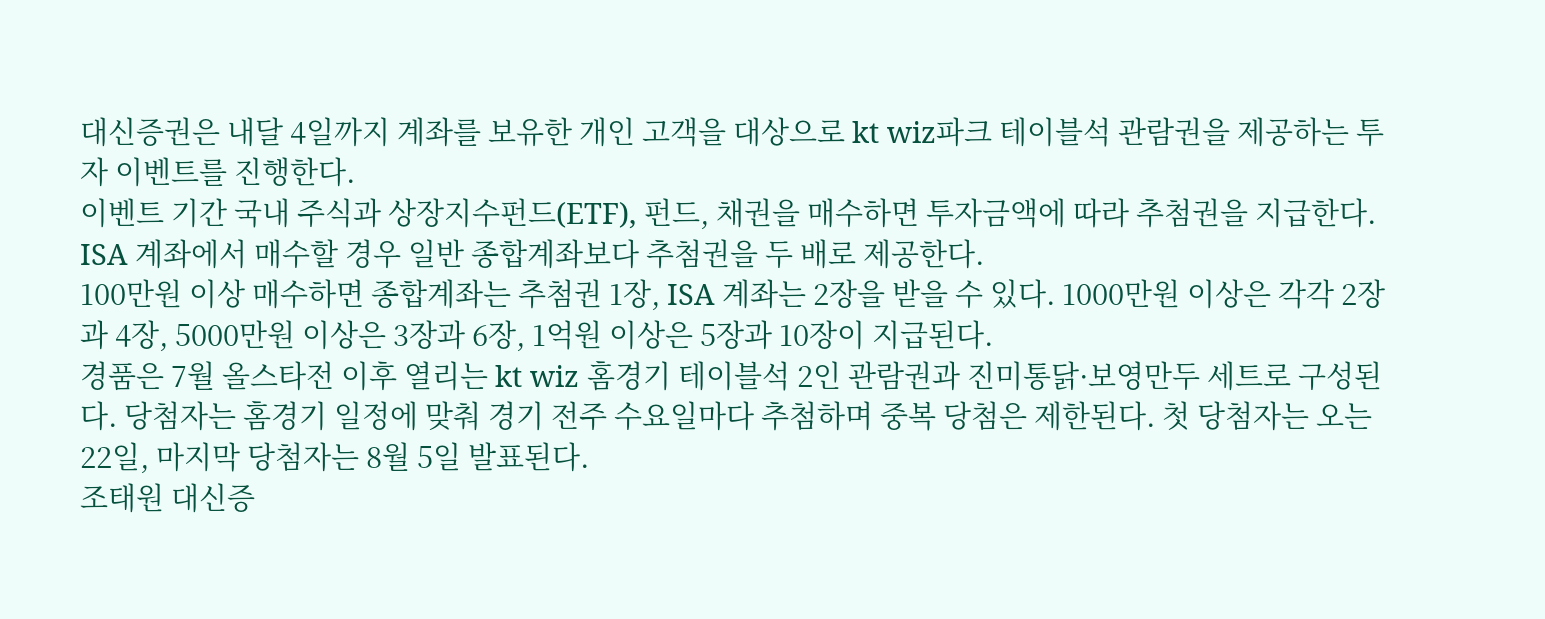대신증권은 내달 4일까지 계좌를 보유한 개인 고객을 대상으로 kt wiz파크 테이블석 관람권을 제공하는 투자 이벤트를 진행한다.
이벤트 기간 국내 주식과 상장지수펀드(ETF), 펀드, 채권을 매수하면 투자금액에 따라 추첨권을 지급한다. ISA 계좌에서 매수할 경우 일반 종합계좌보다 추첨권을 두 배로 제공한다.
100만원 이상 매수하면 종합계좌는 추첨권 1장, ISA 계좌는 2장을 받을 수 있다. 1000만원 이상은 각각 2장과 4장, 5000만원 이상은 3장과 6장, 1억원 이상은 5장과 10장이 지급된다.
경품은 7월 올스타전 이후 열리는 kt wiz 홈경기 테이블석 2인 관람권과 진미통닭·보영만두 세트로 구성된다. 당첨자는 홈경기 일정에 맞춰 경기 전주 수요일마다 추첨하며 중복 당첨은 제한된다. 첫 당첨자는 오는 22일, 마지막 당첨자는 8월 5일 발표된다.
조태원 대신증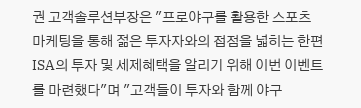권 고객솔루션부장은 "프로야구를 활용한 스포츠 마케팅을 통해 젊은 투자자와의 접점을 넓히는 한편 ISA의 투자 및 세제혜택을 알리기 위해 이번 이벤트를 마련했다"며 "고객들이 투자와 함께 야구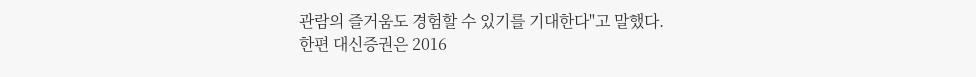관람의 즐거움도 경험할 수 있기를 기대한다"고 말했다.
한편 대신증권은 2016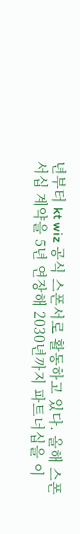년부터 kt wiz 공식 스폰서로 활동하고 있다. 올해 스폰서십 계약을 5년 연장해 2030년까지 파트너십을 이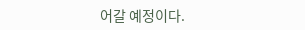어갈 예정이다.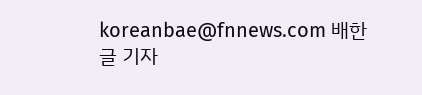koreanbae@fnnews.com 배한글 기자